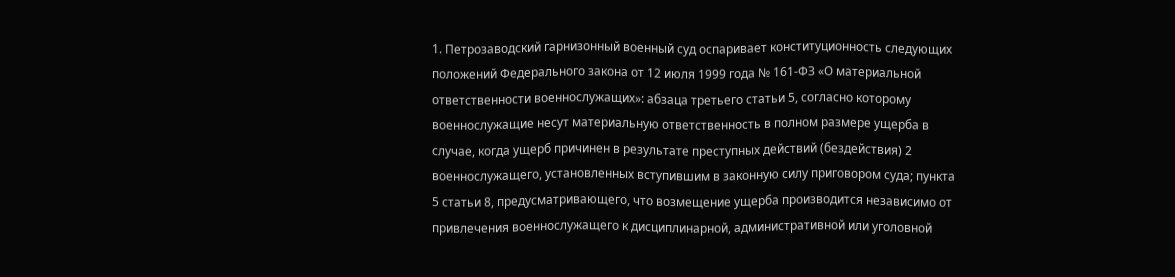1. Петрозаводский гарнизонный военный суд оспаривает конституционность следующих положений Федерального закона от 12 июля 1999 года № 161-ФЗ «О материальной ответственности военнослужащих»: абзаца третьего статьи 5, согласно которому военнослужащие несут материальную ответственность в полном размере ущерба в случае, когда ущерб причинен в результате преступных действий (бездействия) 2 военнослужащего, установленных вступившим в законную силу приговором суда; пункта 5 статьи 8, предусматривающего, что возмещение ущерба производится независимо от привлечения военнослужащего к дисциплинарной, административной или уголовной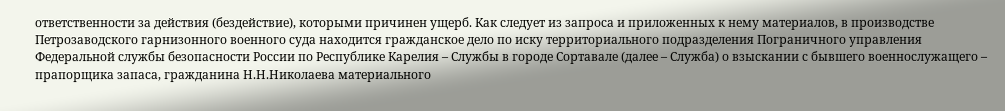ответственности за действия (бездействие), которыми причинен ущерб. Как следует из запроса и приложенных к нему материалов, в производстве Петрозаводского гарнизонного военного суда находится гражданское дело по иску территориального подразделения Пограничного управления Федеральной службы безопасности России по Республике Карелия – Службы в городе Сортавале (далее – Служба) о взыскании с бывшего военнослужащего – прапорщика запаса, гражданина Н.Н.Николаева материального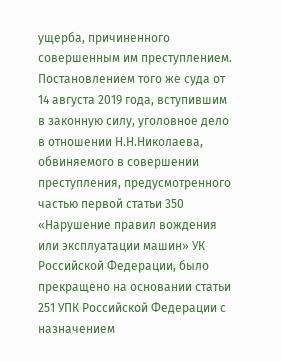ущерба, причиненного совершенным им преступлением. Постановлением того же суда от 14 августа 2019 года, вступившим в законную силу, уголовное дело в отношении Н.Н.Николаева, обвиняемого в совершении преступления, предусмотренного частью первой статьи 350 «Нарушение правил вождения или эксплуатации машин» УК Российской Федерации, было прекращено на основании статьи 251 УПК Российской Федерации с назначением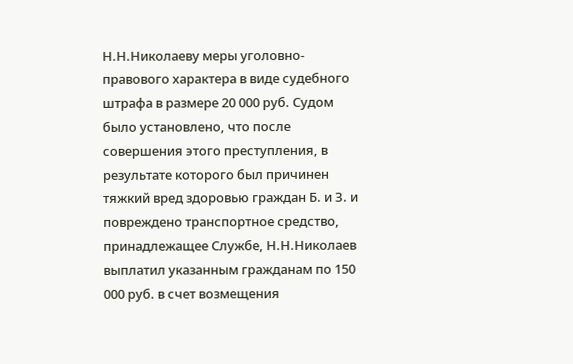Н.Н.Николаеву меры уголовно-правового характера в виде судебного штрафа в размере 20 000 руб. Судом было установлено, что после совершения этого преступления, в результате которого был причинен тяжкий вред здоровью граждан Б. и З. и повреждено транспортное средство, принадлежащее Службе, Н.Н.Николаев выплатил указанным гражданам по 150 000 руб. в счет возмещения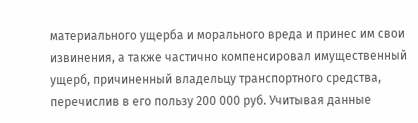материального ущерба и морального вреда и принес им свои извинения, а также частично компенсировал имущественный ущерб, причиненный владельцу транспортного средства, перечислив в его пользу 200 000 руб. Учитывая данные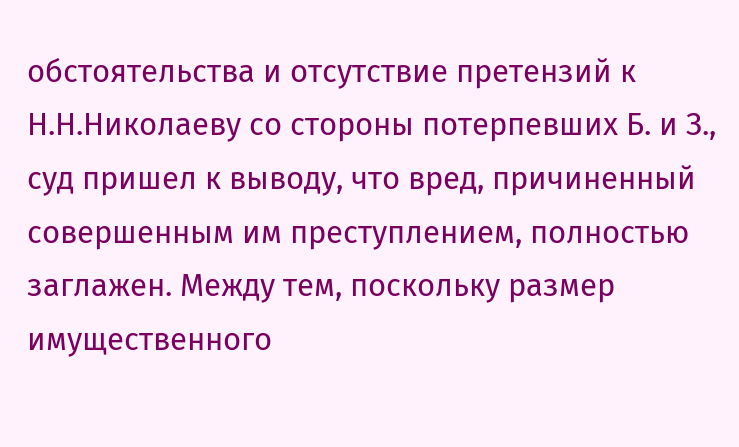обстоятельства и отсутствие претензий к Н.Н.Николаеву со стороны потерпевших Б. и З., суд пришел к выводу, что вред, причиненный совершенным им преступлением, полностью заглажен. Между тем, поскольку размер имущественного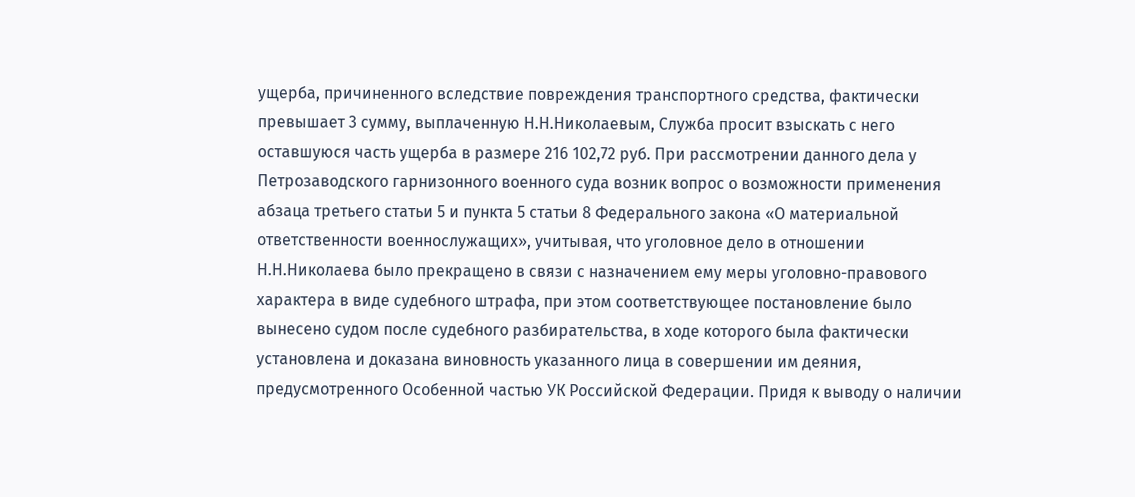ущерба, причиненного вследствие повреждения транспортного средства, фактически превышает 3 сумму, выплаченную Н.Н.Николаевым, Служба просит взыскать с него оставшуюся часть ущерба в размере 216 102,72 руб. При рассмотрении данного дела у Петрозаводского гарнизонного военного суда возник вопрос о возможности применения абзаца третьего статьи 5 и пункта 5 статьи 8 Федерального закона «О материальной ответственности военнослужащих», учитывая, что уголовное дело в отношении Н.Н.Николаева было прекращено в связи с назначением ему меры уголовно-правового характера в виде судебного штрафа, при этом соответствующее постановление было вынесено судом после судебного разбирательства, в ходе которого была фактически установлена и доказана виновность указанного лица в совершении им деяния, предусмотренного Особенной частью УК Российской Федерации. Придя к выводу о наличии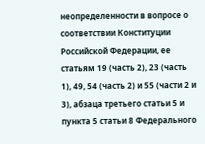неопределенности в вопросе о соответствии Конституции Российской Федерации, ее статьям 19 (часть 2), 23 (часть 1), 49, 54 (часть 2) и 55 (части 2 и 3), абзаца третьего статьи 5 и пункта 5 статьи 8 Федерального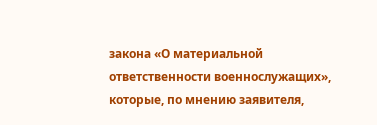закона «О материальной ответственности военнослужащих», которые, по мнению заявителя,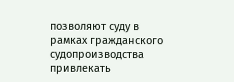позволяют суду в рамках гражданского судопроизводства привлекать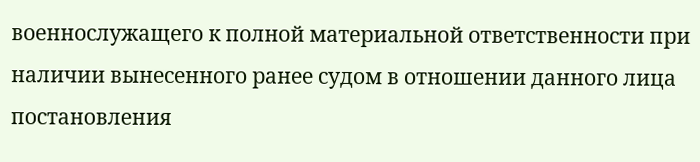военнослужащего к полной материальной ответственности при наличии вынесенного ранее судом в отношении данного лица постановления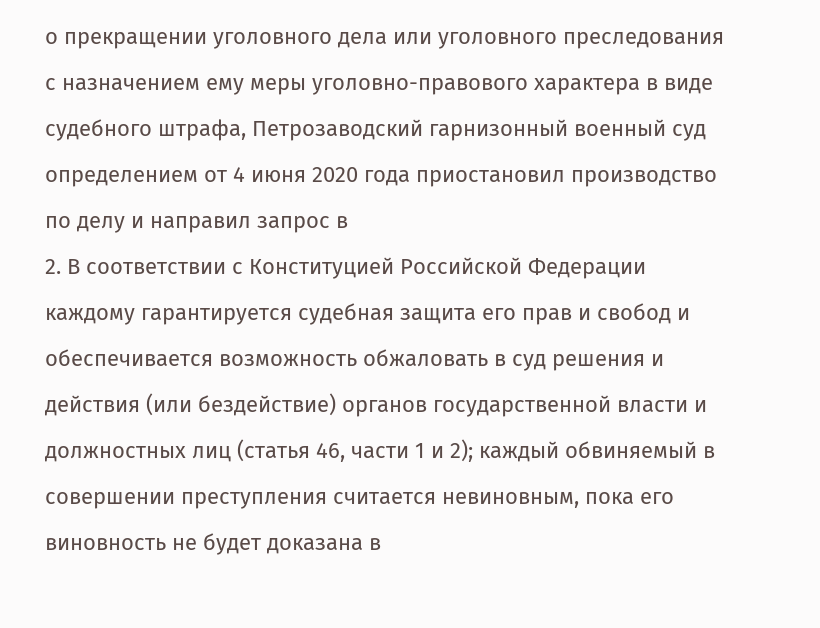о прекращении уголовного дела или уголовного преследования с назначением ему меры уголовно-правового характера в виде судебного штрафа, Петрозаводский гарнизонный военный суд определением от 4 июня 2020 года приостановил производство по делу и направил запрос в
2. В соответствии с Конституцией Российской Федерации каждому гарантируется судебная защита его прав и свобод и обеспечивается возможность обжаловать в суд решения и действия (или бездействие) органов государственной власти и должностных лиц (статья 46, части 1 и 2); каждый обвиняемый в совершении преступления считается невиновным, пока его виновность не будет доказана в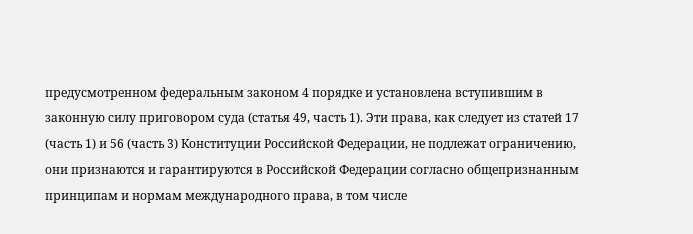предусмотренном федеральным законом 4 порядке и установлена вступившим в законную силу приговором суда (статья 49, часть 1). Эти права, как следует из статей 17 (часть 1) и 56 (часть 3) Конституции Российской Федерации, не подлежат ограничению, они признаются и гарантируются в Российской Федерации согласно общепризнанным принципам и нормам международного права, в том числе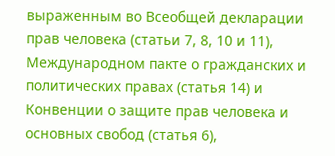выраженным во Всеобщей декларации прав человека (статьи 7, 8, 10 и 11), Международном пакте о гражданских и политических правах (статья 14) и Конвенции о защите прав человека и основных свобод (статья 6),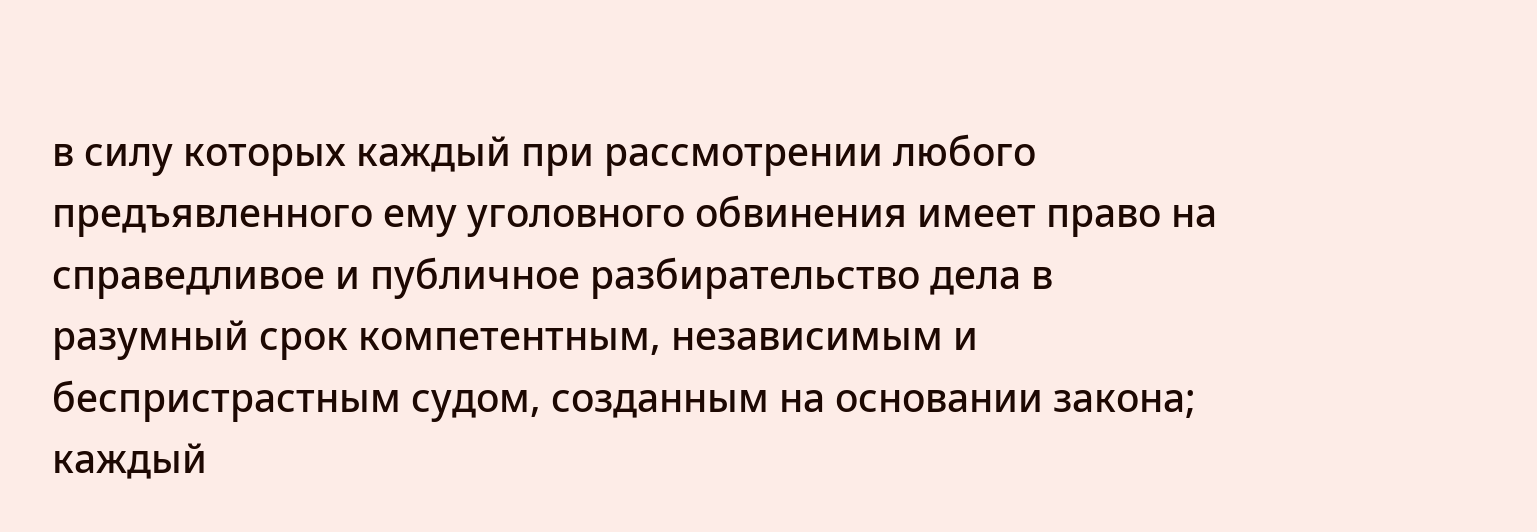в силу которых каждый при рассмотрении любого предъявленного ему уголовного обвинения имеет право на справедливое и публичное разбирательство дела в разумный срок компетентным, независимым и беспристрастным судом, созданным на основании закона; каждый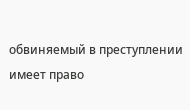обвиняемый в преступлении имеет право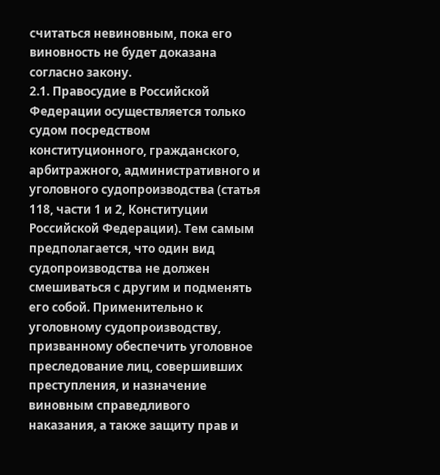считаться невиновным, пока его виновность не будет доказана согласно закону.
2.1. Правосудие в Российской Федерации осуществляется только судом посредством конституционного, гражданского, арбитражного, административного и уголовного судопроизводства (статья 118, части 1 и 2, Конституции Российской Федерации). Тем самым предполагается, что один вид судопроизводства не должен смешиваться с другим и подменять его собой. Применительно к уголовному судопроизводству, призванному обеспечить уголовное преследование лиц, совершивших преступления, и назначение виновным справедливого наказания, а также защиту прав и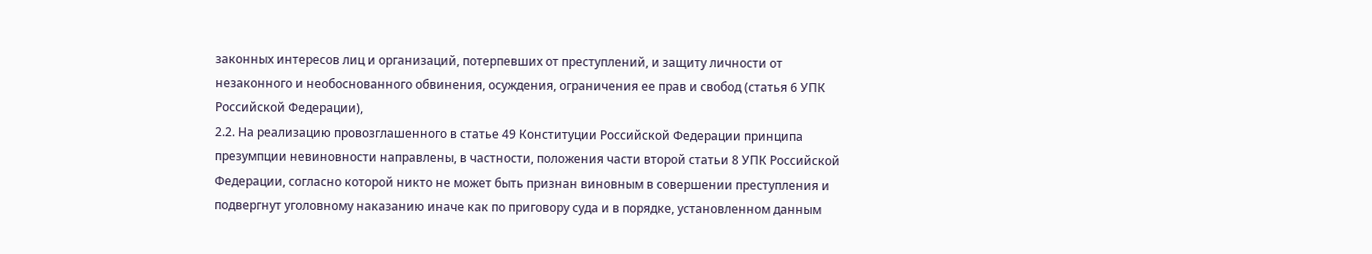законных интересов лиц и организаций, потерпевших от преступлений, и защиту личности от незаконного и необоснованного обвинения, осуждения, ограничения ее прав и свобод (статья 6 УПК Российской Федерации),
2.2. На реализацию провозглашенного в статье 49 Конституции Российской Федерации принципа презумпции невиновности направлены, в частности, положения части второй статьи 8 УПК Российской Федерации, согласно которой никто не может быть признан виновным в совершении преступления и подвергнут уголовному наказанию иначе как по приговору суда и в порядке, установленном данным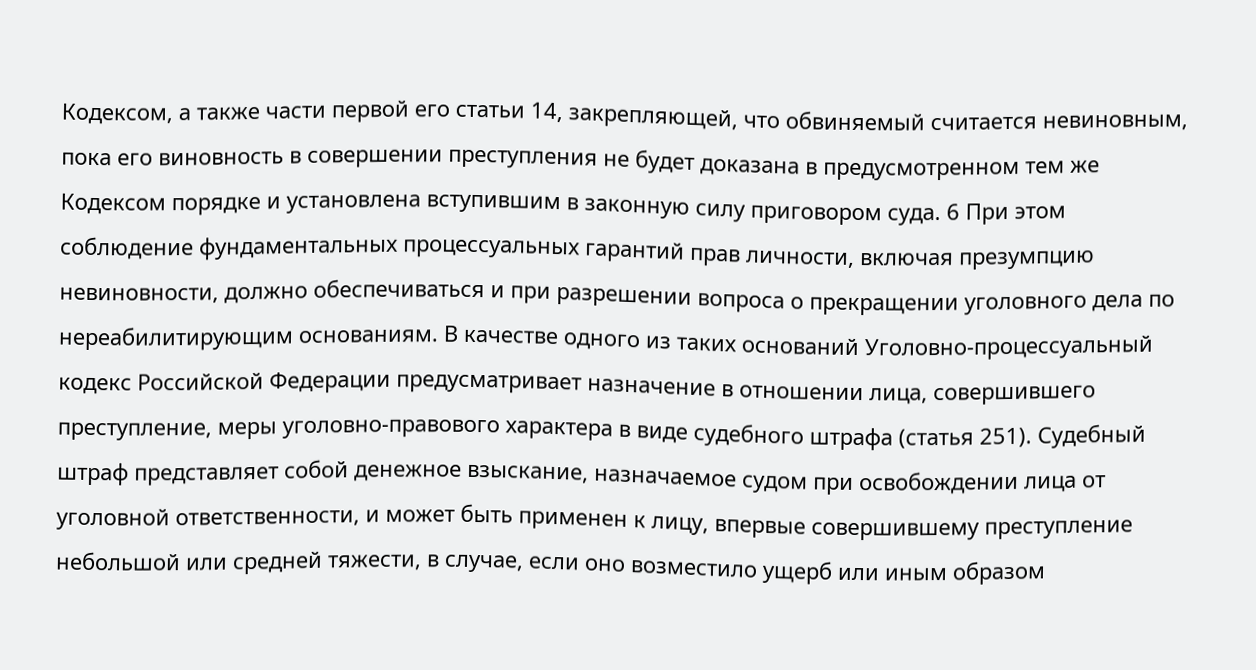Кодексом, а также части первой его статьи 14, закрепляющей, что обвиняемый считается невиновным, пока его виновность в совершении преступления не будет доказана в предусмотренном тем же Кодексом порядке и установлена вступившим в законную силу приговором суда. 6 При этом соблюдение фундаментальных процессуальных гарантий прав личности, включая презумпцию невиновности, должно обеспечиваться и при разрешении вопроса о прекращении уголовного дела по нереабилитирующим основаниям. В качестве одного из таких оснований Уголовно-процессуальный кодекс Российской Федерации предусматривает назначение в отношении лица, совершившего преступление, меры уголовно-правового характера в виде судебного штрафа (статья 251). Судебный штраф представляет собой денежное взыскание, назначаемое судом при освобождении лица от уголовной ответственности, и может быть применен к лицу, впервые совершившему преступление небольшой или средней тяжести, в случае, если оно возместило ущерб или иным образом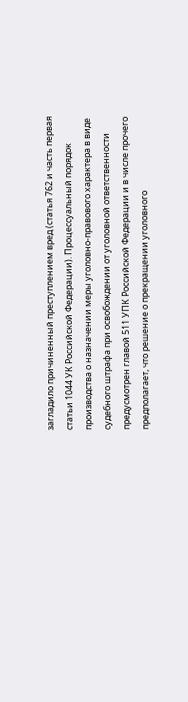загладило причиненный преступлением вред (статья 762 и часть первая статьи 1044 УК Российской Федерации). Процессуальный порядок производства о назначении меры уголовно-правового характера в виде судебного штрафа при освобождении от уголовной ответственности предусмотрен главой 511 УПК Российской Федерации и в числе прочего предполагает, что решение о прекращении уголовного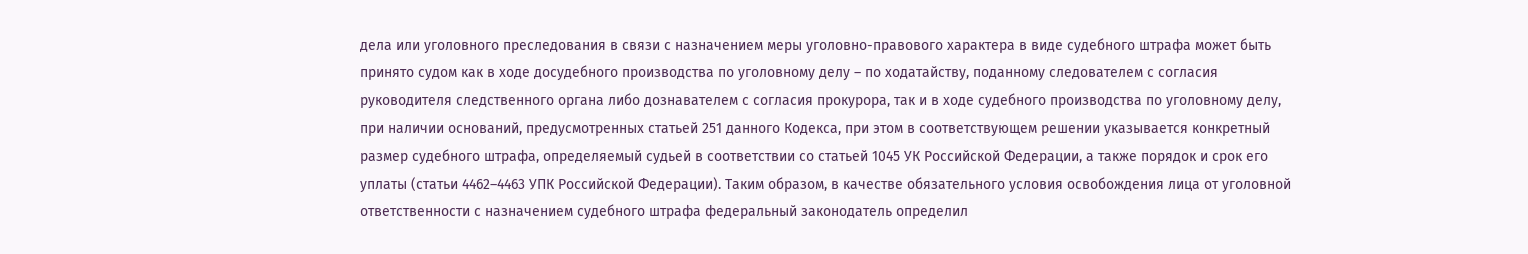дела или уголовного преследования в связи с назначением меры уголовно-правового характера в виде судебного штрафа может быть принято судом как в ходе досудебного производства по уголовному делу – по ходатайству, поданному следователем с согласия руководителя следственного органа либо дознавателем с согласия прокурора, так и в ходе судебного производства по уголовному делу, при наличии оснований, предусмотренных статьей 251 данного Кодекса, при этом в соответствующем решении указывается конкретный размер судебного штрафа, определяемый судьей в соответствии со статьей 1045 УК Российской Федерации, а также порядок и срок его уплаты (статьи 4462–4463 УПК Российской Федерации). Таким образом, в качестве обязательного условия освобождения лица от уголовной ответственности с назначением судебного штрафа федеральный законодатель определил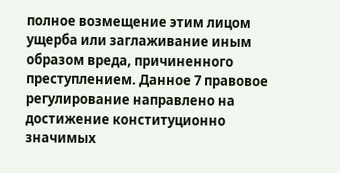полное возмещение этим лицом ущерба или заглаживание иным образом вреда, причиненного преступлением. Данное 7 правовое регулирование направлено на достижение конституционно значимых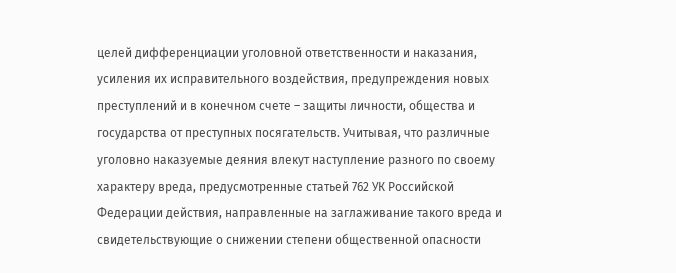целей дифференциации уголовной ответственности и наказания, усиления их исправительного воздействия, предупреждения новых преступлений и в конечном счете – защиты личности, общества и государства от преступных посягательств. Учитывая, что различные уголовно наказуемые деяния влекут наступление разного по своему характеру вреда, предусмотренные статьей 762 УК Российской Федерации действия, направленные на заглаживание такого вреда и свидетельствующие о снижении степени общественной опасности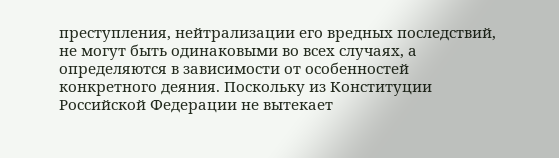преступления, нейтрализации его вредных последствий, не могут быть одинаковыми во всех случаях, а определяются в зависимости от особенностей конкретного деяния. Поскольку из Конституции Российской Федерации не вытекает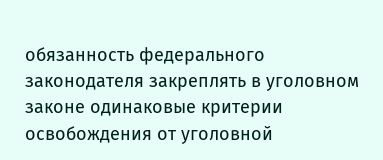обязанность федерального законодателя закреплять в уголовном законе одинаковые критерии освобождения от уголовной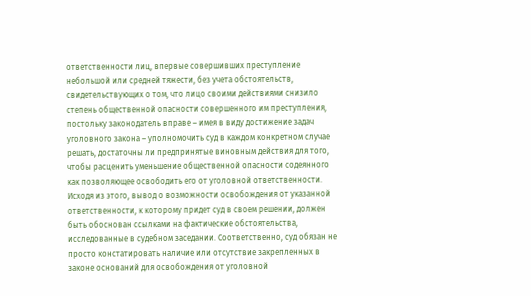ответственности лиц, впервые совершивших преступление небольшой или средней тяжести, без учета обстоятельств, свидетельствующих о том, что лицо своими действиями снизило степень общественной опасности совершенного им преступления, постольку законодатель вправе – имея в виду достижение задач уголовного закона – уполномочить суд в каждом конкретном случае решать, достаточны ли предпринятые виновным действия для того, чтобы расценить уменьшение общественной опасности содеянного как позволяющее освободить его от уголовной ответственности. Исходя из этого, вывод о возможности освобождения от указанной ответственности, к которому придет суд в своем решении, должен быть обоснован ссылками на фактические обстоятельства, исследованные в судебном заседании. Соответственно, суд обязан не просто констатировать наличие или отсутствие закрепленных в законе оснований для освобождения от уголовной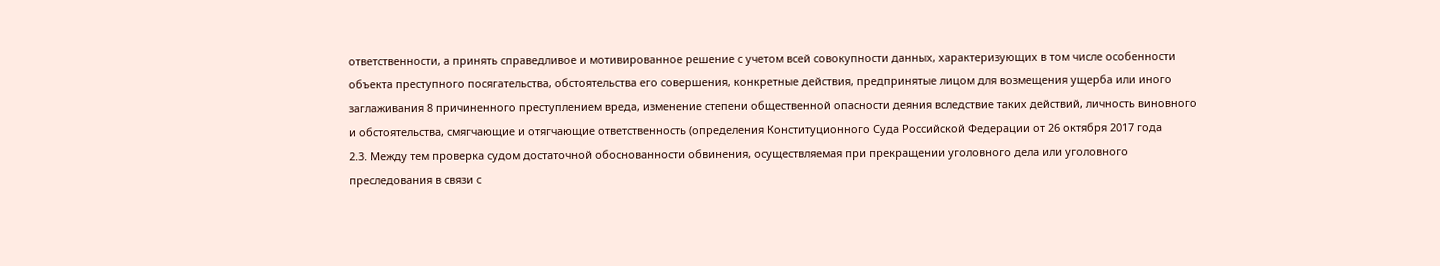ответственности, а принять справедливое и мотивированное решение с учетом всей совокупности данных, характеризующих в том числе особенности объекта преступного посягательства, обстоятельства его совершения, конкретные действия, предпринятые лицом для возмещения ущерба или иного заглаживания 8 причиненного преступлением вреда, изменение степени общественной опасности деяния вследствие таких действий, личность виновного и обстоятельства, смягчающие и отягчающие ответственность (определения Конституционного Суда Российской Федерации от 26 октября 2017 года
2.3. Между тем проверка судом достаточной обоснованности обвинения, осуществляемая при прекращении уголовного дела или уголовного преследования в связи с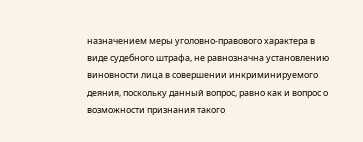назначением меры уголовно-правового характера в виде судебного штрафа, не равнозначна установлению виновности лица в совершении инкриминируемого деяния, поскольку данный вопрос, равно как и вопрос о возможности признания такого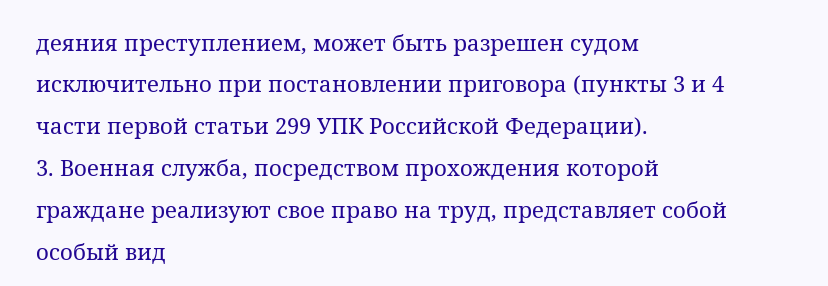деяния преступлением, может быть разрешен судом исключительно при постановлении приговора (пункты 3 и 4 части первой статьи 299 УПК Российской Федерации).
3. Военная служба, посредством прохождения которой граждане реализуют свое право на труд, представляет собой особый вид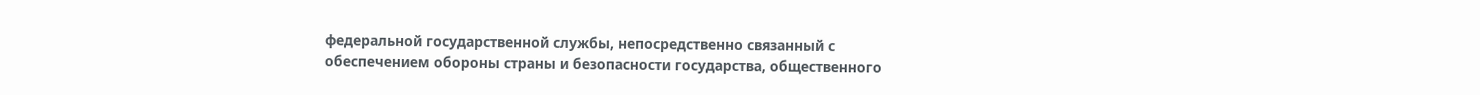федеральной государственной службы, непосредственно связанный с обеспечением обороны страны и безопасности государства, общественного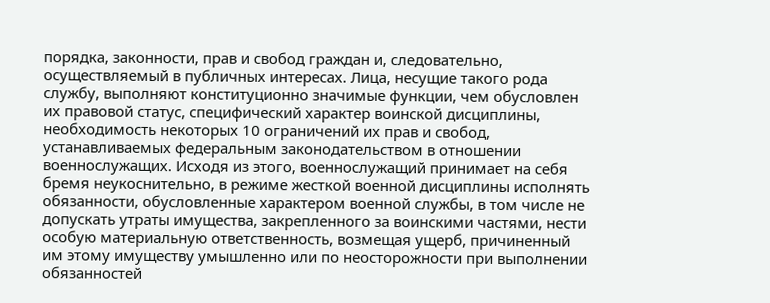порядка, законности, прав и свобод граждан и, следовательно, осуществляемый в публичных интересах. Лица, несущие такого рода службу, выполняют конституционно значимые функции, чем обусловлен их правовой статус, специфический характер воинской дисциплины, необходимость некоторых 10 ограничений их прав и свобод, устанавливаемых федеральным законодательством в отношении военнослужащих. Исходя из этого, военнослужащий принимает на себя бремя неукоснительно, в режиме жесткой военной дисциплины исполнять обязанности, обусловленные характером военной службы, в том числе не допускать утраты имущества, закрепленного за воинскими частями, нести особую материальную ответственность, возмещая ущерб, причиненный им этому имуществу умышленно или по неосторожности при выполнении обязанностей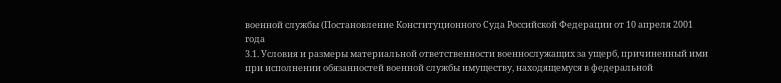военной службы (Постановление Конституционного Суда Российской Федерации от 10 апреля 2001 года
3.1. Условия и размеры материальной ответственности военнослужащих за ущерб, причиненный ими при исполнении обязанностей военной службы имуществу, находящемуся в федеральной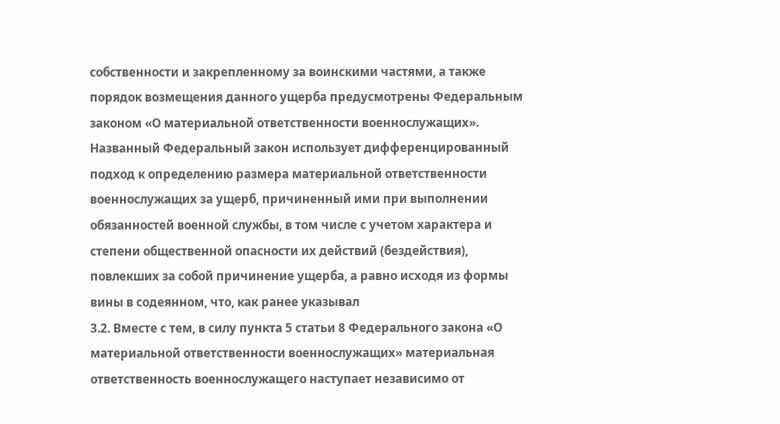собственности и закрепленному за воинскими частями, а также порядок возмещения данного ущерба предусмотрены Федеральным законом «О материальной ответственности военнослужащих». Названный Федеральный закон использует дифференцированный подход к определению размера материальной ответственности военнослужащих за ущерб, причиненный ими при выполнении обязанностей военной службы, в том числе с учетом характера и степени общественной опасности их действий (бездействия), повлекших за собой причинение ущерба, а равно исходя из формы вины в содеянном, что, как ранее указывал
3.2. Вместе с тем, в силу пункта 5 статьи 8 Федерального закона «О материальной ответственности военнослужащих» материальная ответственность военнослужащего наступает независимо от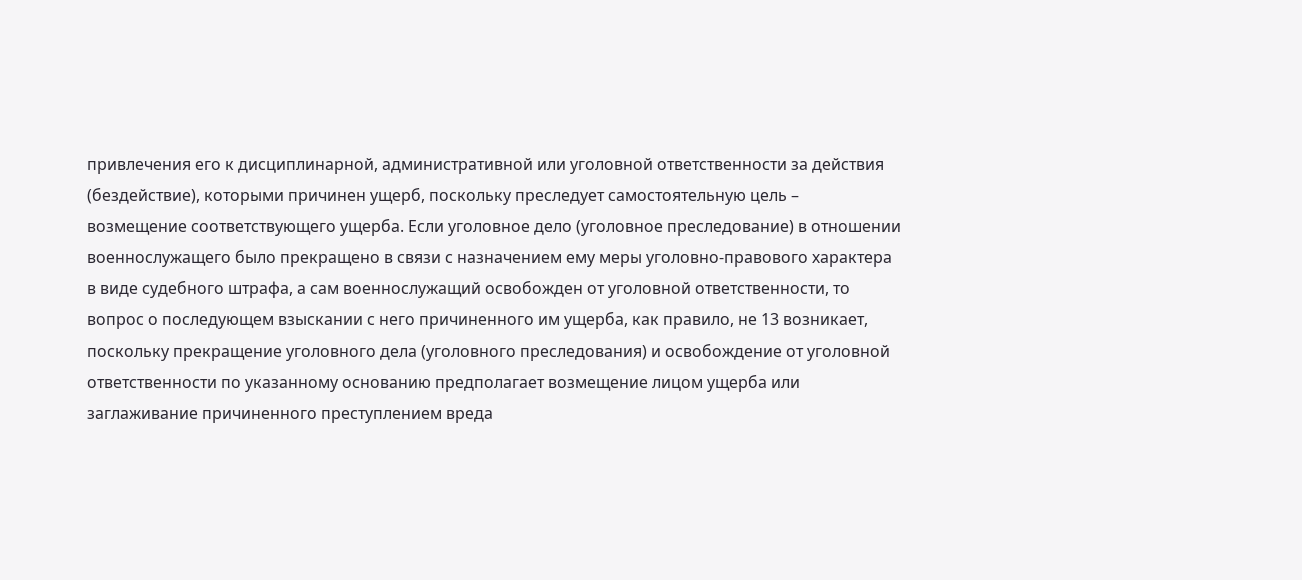привлечения его к дисциплинарной, административной или уголовной ответственности за действия (бездействие), которыми причинен ущерб, поскольку преследует самостоятельную цель – возмещение соответствующего ущерба. Если уголовное дело (уголовное преследование) в отношении военнослужащего было прекращено в связи с назначением ему меры уголовно-правового характера в виде судебного штрафа, а сам военнослужащий освобожден от уголовной ответственности, то вопрос о последующем взыскании с него причиненного им ущерба, как правило, не 13 возникает, поскольку прекращение уголовного дела (уголовного преследования) и освобождение от уголовной ответственности по указанному основанию предполагает возмещение лицом ущерба или заглаживание причиненного преступлением вреда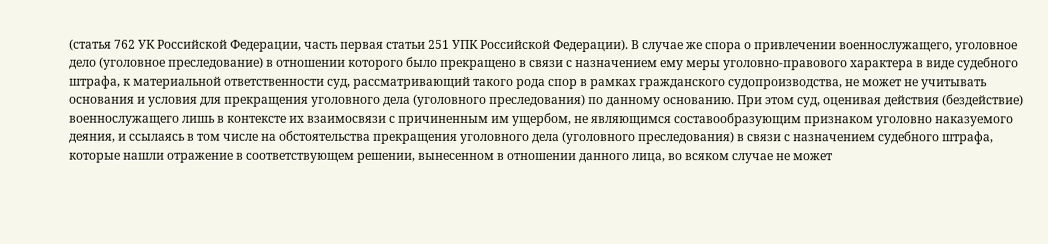(статья 762 УК Российской Федерации, часть первая статьи 251 УПК Российской Федерации). В случае же спора о привлечении военнослужащего, уголовное дело (уголовное преследование) в отношении которого было прекращено в связи с назначением ему меры уголовно-правового характера в виде судебного штрафа, к материальной ответственности суд, рассматривающий такого рода спор в рамках гражданского судопроизводства, не может не учитывать основания и условия для прекращения уголовного дела (уголовного преследования) по данному основанию. При этом суд, оценивая действия (бездействие) военнослужащего лишь в контексте их взаимосвязи с причиненным им ущербом, не являющимся составообразующим признаком уголовно наказуемого деяния, и ссылаясь в том числе на обстоятельства прекращения уголовного дела (уголовного преследования) в связи с назначением судебного штрафа, которые нашли отражение в соответствующем решении, вынесенном в отношении данного лица, во всяком случае не может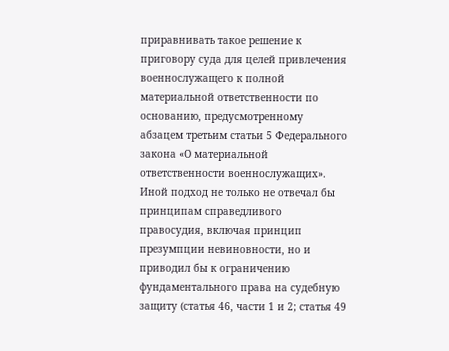приравнивать такое решение к приговору суда для целей привлечения военнослужащего к полной материальной ответственности по основанию, предусмотренному абзацем третьим статьи 5 Федерального закона «О материальной ответственности военнослужащих». Иной подход не только не отвечал бы принципам справедливого правосудия, включая принцип презумпции невиновности, но и приводил бы к ограничению фундаментального права на судебную защиту (статья 46, части 1 и 2; статья 49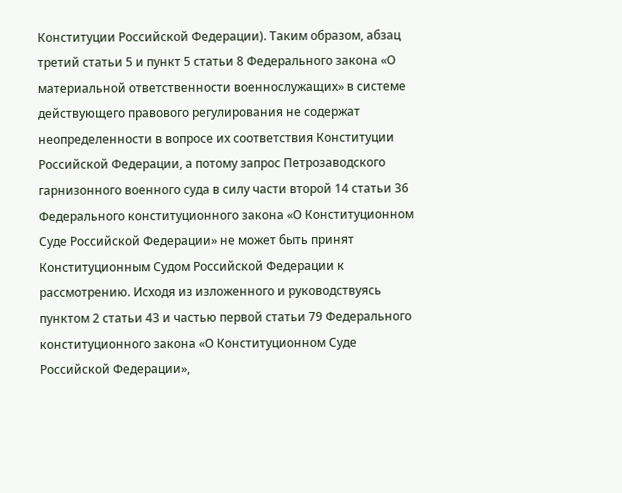Конституции Российской Федерации). Таким образом, абзац третий статьи 5 и пункт 5 статьи 8 Федерального закона «О материальной ответственности военнослужащих» в системе действующего правового регулирования не содержат неопределенности в вопросе их соответствия Конституции Российской Федерации, а потому запрос Петрозаводского гарнизонного военного суда в силу части второй 14 статьи 36 Федерального конституционного закона «О Конституционном Суде Российской Федерации» не может быть принят Конституционным Судом Российской Федерации к рассмотрению. Исходя из изложенного и руководствуясь пунктом 2 статьи 43 и частью первой статьи 79 Федерального конституционного закона «О Конституционном Суде Российской Федерации»,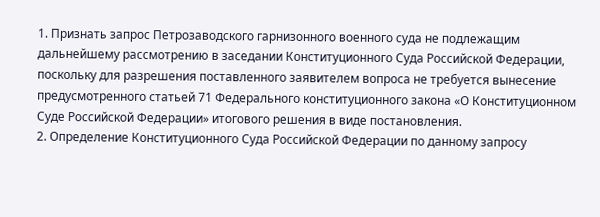1. Признать запрос Петрозаводского гарнизонного военного суда не подлежащим дальнейшему рассмотрению в заседании Конституционного Суда Российской Федерации, поскольку для разрешения поставленного заявителем вопроса не требуется вынесение предусмотренного статьей 71 Федерального конституционного закона «О Конституционном Суде Российской Федерации» итогового решения в виде постановления.
2. Определение Конституционного Суда Российской Федерации по данному запросу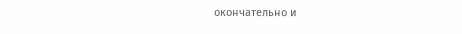окончательно и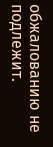обжалованию не подлежит.